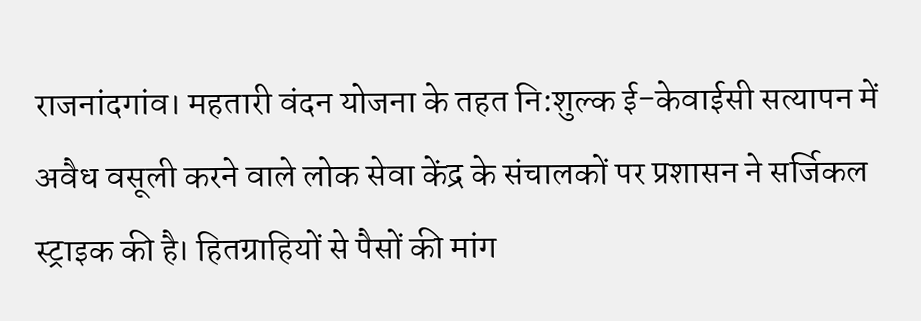राजनांदगांव। महतारी वंदन योजना के तहत नि:शुल्क ई-केवाईसी सत्यापन में अवैध वसूली करने वाले लोक सेवा केंद्र के संचालकों पर प्रशासन ने सर्जिकल स्ट्राइक की है। हितग्राहियों से पैसों की मांग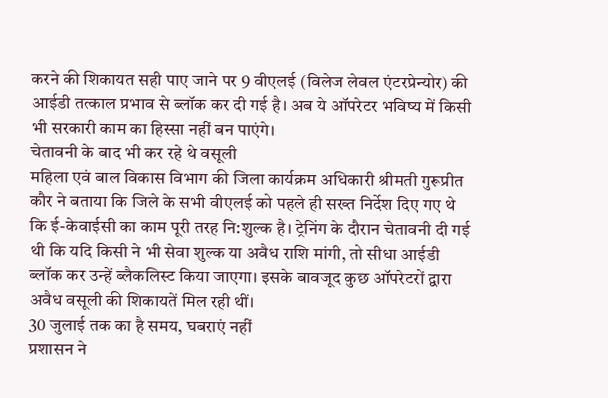करने की शिकायत सही पाए जाने पर 9 वीएलई (विलेज लेवल एंटरप्रेन्योर) की आईडी तत्काल प्रभाव से ब्लॉक कर दी गई है। अब ये ऑपरेटर भविष्य में किसी भी सरकारी काम का हिस्सा नहीं बन पाएंगे।
चेतावनी के बाद भी कर रहे थे वसूली
महिला एवं बाल विकास विभाग की जिला कार्यक्रम अधिकारी श्रीमती गुरूप्रीत कौर ने बताया कि जिले के सभी वीएलई को पहले ही सख्त निर्देश दिए गए थे कि ई-केवाईसी का काम पूरी तरह नि:शुल्क है। ट्रेनिंग के दौरान चेतावनी दी गई थी कि यदि किसी ने भी सेवा शुल्क या अवैध राशि मांगी, तो सीधा आईडी ब्लॉक कर उन्हें ब्लैकलिस्ट किया जाएगा। इसके बावजूद कुछ ऑपरेटरों द्वारा अवैध वसूली की शिकायतें मिल रही थीं।
30 जुलाई तक का है समय, घबराएं नहीं
प्रशासन ने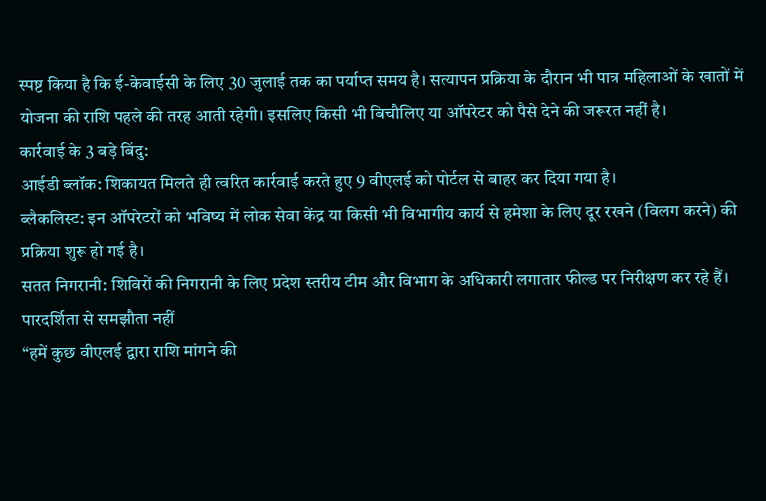स्पष्ट किया है कि ई-केवाईसी के लिए 30 जुलाई तक का पर्याप्त समय है। सत्यापन प्रक्रिया के दौरान भी पात्र महिलाओं के खातों में योजना की राशि पहले की तरह आती रहेगी। इसलिए किसी भी बिचौलिए या ऑपरेटर को पैसे देने की जरूरत नहीं है।
कार्रवाई के 3 बड़े बिंदु:
आईडी ब्लॉक: शिकायत मिलते ही त्वरित कार्रवाई करते हुए 9 वीएलई को पोर्टल से बाहर कर दिया गया है।
ब्लैकलिस्ट: इन ऑपरेटरों को भविष्य में लोक सेवा केंद्र या किसी भी विभागीय कार्य से हमेशा के लिए दूर रखने (विलग करने) की प्रक्रिया शुरू हो गई है।
सतत निगरानी: शिविरों की निगरानी के लिए प्रदेश स्तरीय टीम और विभाग के अधिकारी लगातार फील्ड पर निरीक्षण कर रहे हैं।
पारदर्शिता से समझौता नहीं
“हमें कुछ वीएलई द्वारा राशि मांगने की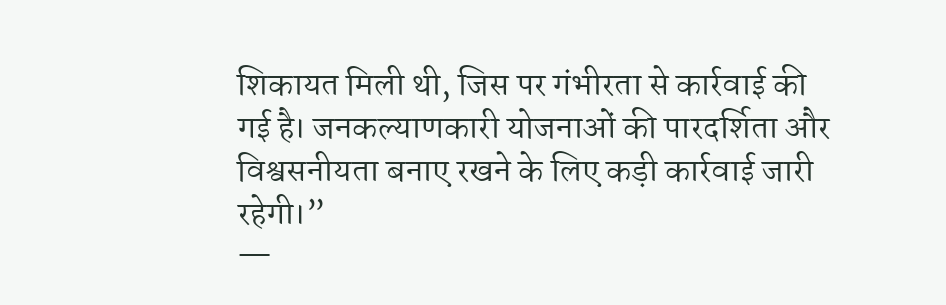शिकायत मिली थी, जिस पर गंभीरता से कार्रवाई की गई है। जनकल्याणकारी योजनाओं की पारदर्शिता और विश्वसनीयता बनाए रखने के लिए कड़ी कार्रवाई जारी रहेगी।”
—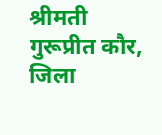श्रीमती गुरूप्रीत कौर, जिला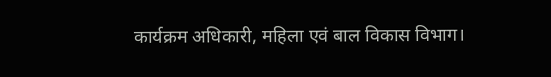कार्यक्रम अधिकारी, महिला एवं बाल विकास विभाग।